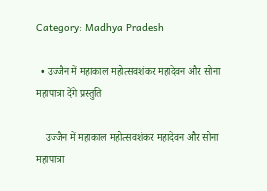Category: Madhya Pradesh

  • उज्जैन में महाकाल महोत्सवशंकर महादेवन और सोना महापात्रा देंगे प्रस्तुति

    उज्जैन में महाकाल महोत्सवशंकर महादेवन और सोना महापात्रा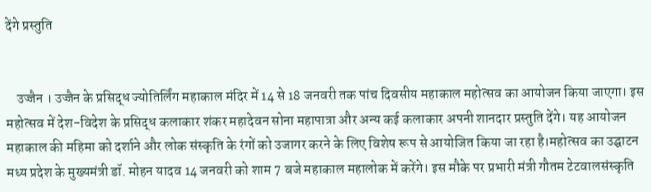देंगे प्रस्तुति


    उज्जैन । उज्जैन के प्रसिद्ध ज्योतिर्लिंग महाकाल मंदिर में 14 से 18 जनवरी तक पांच दिवसीय महाकाल महोत्सव का आयोजन किया जाएगा। इस महोत्सव में देश-विदेश के प्रसिद्ध कलाकार शंकर महादेवन सोना महापात्रा और अन्य कई कलाकार अपनी शानदार प्रस्तुति देंगे। यह आयोजन महाकाल की महिमा को दर्शाने और लोक संस्कृति के रंगों को उजागर करने के लिए विशेष रूप से आयोजित किया जा रहा है।महोत्सव का उद्घाटन मध्य प्रदेश के मुख्यमंत्री डॉ. मोहन यादव 14 जनवरी को शाम 7 बजे महाकाल महालोक में करेंगे। इस मौके पर प्रभारी मंत्री गौतम टेटवालसंस्कृति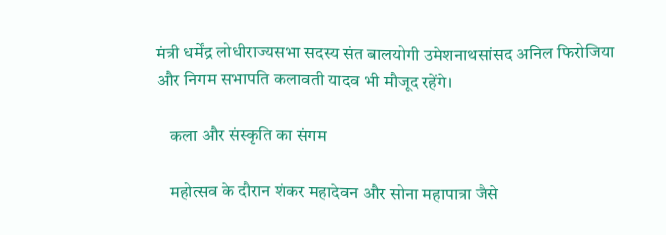मंत्री धर्मेंद्र लोधीराज्यसभा सदस्य संत बालयोगी उमेशनाथसांसद अनिल फिरोजिया और निगम सभापति कलावती यादव भी मौजूद रहेंगे।

    कला और संस्कृति का संगम

    महोत्सव के दौरान शंकर महादेवन और सोना महापात्रा जैसे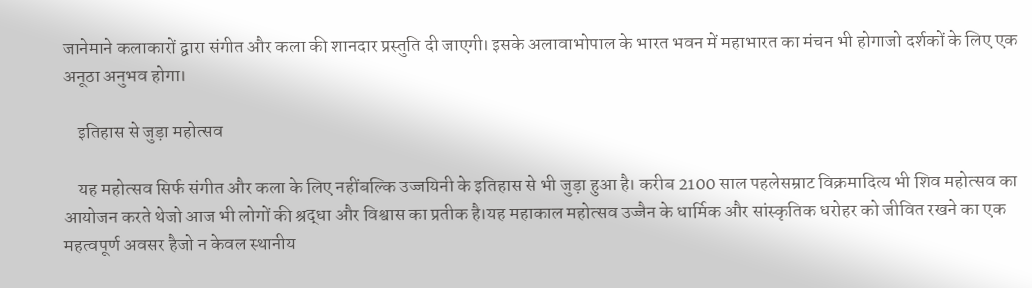जानेमाने कलाकारों द्वारा संगीत और कला की शानदार प्रस्तुति दी जाएगी। इसके अलावाभोपाल के भारत भवन में महाभारत का मंचन भी होगाजो दर्शकों के लिए एक अनूठा अनुभव होगा।

    इतिहास से जुड़ा महोत्सव

    यह महोत्सव सिर्फ संगीत और कला के लिए नहींबल्कि उज्जयिनी के इतिहास से भी जुड़ा हुआ है। करीब 2100 साल पहलेसम्राट विक्रमादित्य भी शिव महोत्सव का आयोजन करते थेजो आज भी लोगों की श्रद्धा और विश्वास का प्रतीक है।यह महाकाल महोत्सव उज्जैन के धार्मिक और सांस्कृतिक धरोहर को जीवित रखने का एक महत्वपूर्ण अवसर हैजो न केवल स्थानीय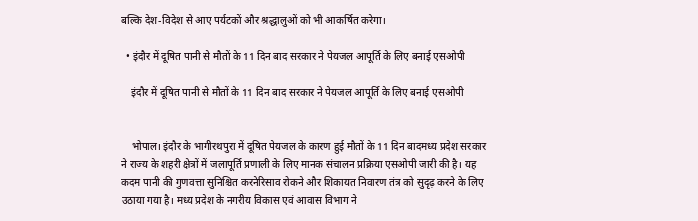बल्कि देश-विदेश से आए पर्यटकों और श्रद्धालुओं को भी आकर्षित करेगा।

  • इंदौर में दूषित पानी से मौतों के 11 दिन बाद सरकार ने पेयजल आपूर्ति के लिए बनाई एसओपी

    इंदौर में दूषित पानी से मौतों के 11 दिन बाद सरकार ने पेयजल आपूर्ति के लिए बनाई एसओपी


    भोपाल। इंदौर के भागीरथपुरा में दूषित पेयजल के कारण हुई मौतों के 11 दिन बादमध्य प्रदेश सरकार ने राज्य के शहरी क्षेत्रों में जलापूर्ति प्रणाली के लिए मानक संचालन प्रक्रिया एसओपी जारी की है। यह कदम पानी की गुणवत्ता सुनिश्चित करनेरिसाव रोकने और शिकायत निवारण तंत्र को सुदृढ़ करने के लिए उठाया गया है। मध्य प्रदेश के नगरीय विकास एवं आवास विभाग ने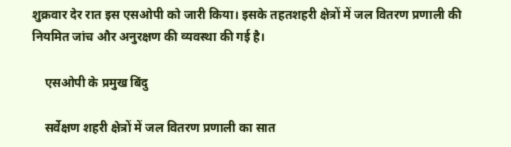शुक्रवार देर रात इस एसओपी को जारी किया। इसके तहतशहरी क्षेत्रों में जल वितरण प्रणाली की नियमित जांच और अनुरक्षण की व्यवस्था की गई है।

    एसओपी के प्रमुख बिंदु

    सर्वेक्षण शहरी क्षेत्रों में जल वितरण प्रणाली का सात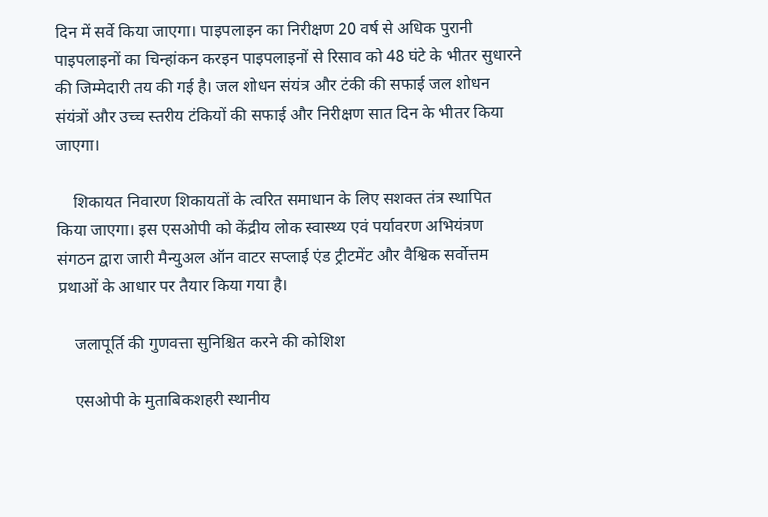दिन में सर्वे किया जाएगा। पाइपलाइन का निरीक्षण 20 वर्ष से अधिक पुरानी पाइपलाइनों का चिन्हांकन करइन पाइपलाइनों से रिसाव को 48 घंटे के भीतर सुधारने की जिम्मेदारी तय की गई है। जल शोधन संयंत्र और टंकी की सफाई जल शोधन संयंत्रों और उच्च स्तरीय टंकियों की सफाई और निरीक्षण सात दिन के भीतर किया जाएगा।

    शिकायत निवारण शिकायतों के त्वरित समाधान के लिए सशक्त तंत्र स्थापित किया जाएगा। इस एसओपी को केंद्रीय लोक स्वास्थ्य एवं पर्यावरण अभियंत्रण संगठन द्वारा जारी मैन्युअल ऑन वाटर सप्लाई एंड ट्रीटमेंट और वैश्विक सर्वोत्तम प्रथाओं के आधार पर तैयार किया गया है।

    जलापूर्ति की गुणवत्ता सुनिश्चित करने की कोशिश

    एसओपी के मुताबिकशहरी स्थानीय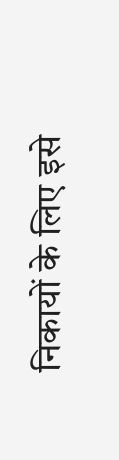निकायों के लिए इसे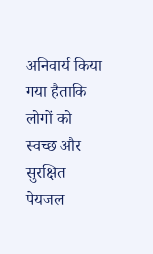अनिवार्य किया गया हैताकि लोगों को स्वच्छ और सुरक्षित पेयजल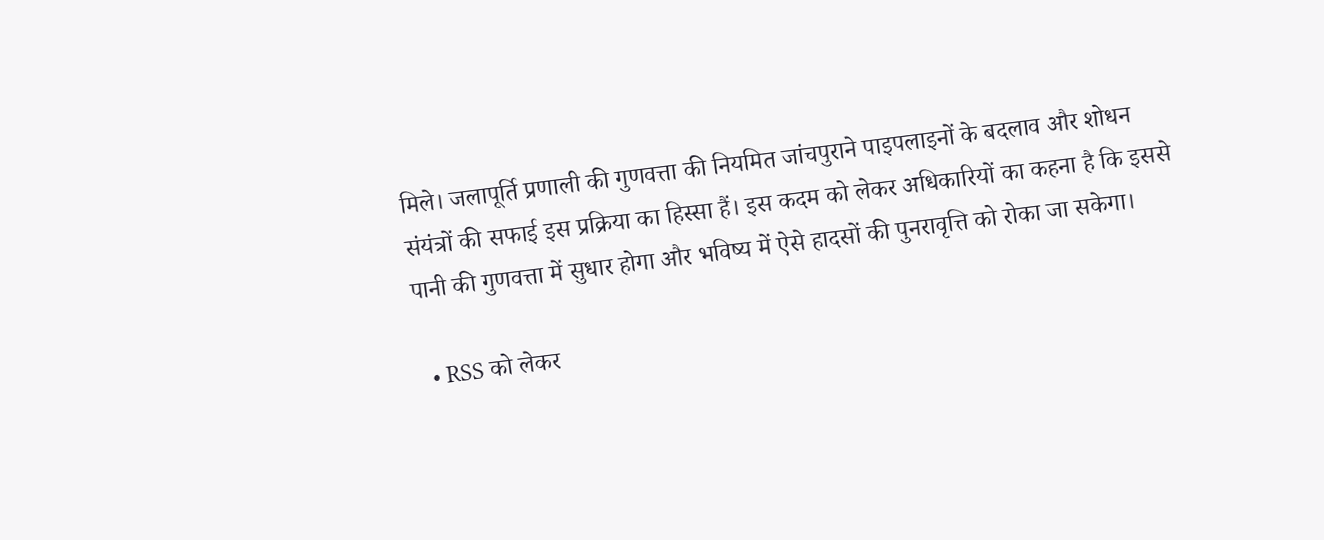मिले। जलापूर्ति प्रणाली की गुणवत्ता की नियमित जांचपुराने पाइपलाइनों के बदलाव और शोधन संयंत्रों की सफाई इस प्रक्रिया का हिस्सा हैं। इस कदम को लेकर अधिकारियों का कहना है कि इससे पानी की गुणवत्ता में सुधार होगा और भविष्य में ऐसे हादसों की पुनरावृत्ति को रोका जा सकेगा।

  • RSS को लेकर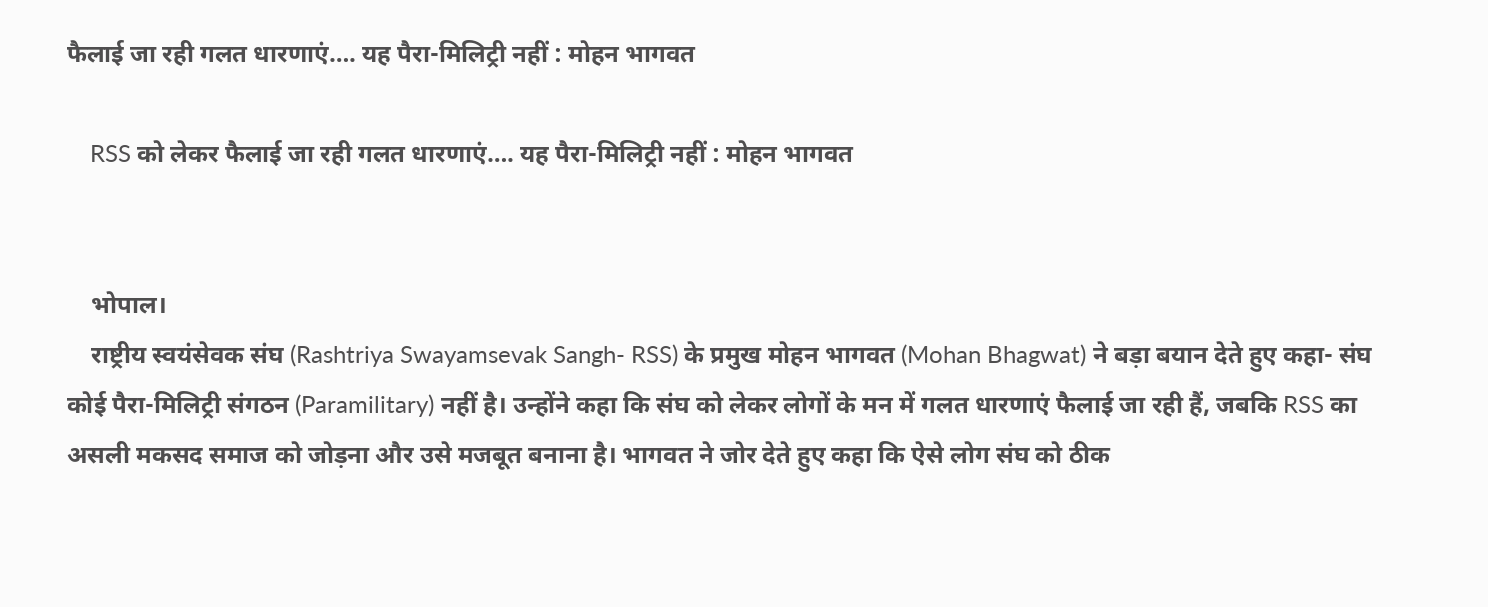फैलाई जा रही गलत धारणाएं…. यह पैरा-मिलिट्री नहीं : मोहन भागवत

    RSS को लेकर फैलाई जा रही गलत धारणाएं…. यह पैरा-मिलिट्री नहीं : मोहन भागवत


    भोपाल।
    राष्ट्रीय स्वयंसेवक संघ (Rashtriya Swayamsevak Sangh- RSS) के प्रमुख मोहन भागवत (Mohan Bhagwat) ने बड़ा बयान देते हुए कहा- संघ कोई पैरा-मिलिट्री संगठन (Paramilitary) नहीं है। उन्होंने कहा कि संघ को लेकर लोगों के मन में गलत धारणाएं फैलाई जा रही हैं, जबकि RSS का असली मकसद समाज को जोड़ना और उसे मजबूत बनाना है। भागवत ने जोर देते हुए कहा कि ऐसे लोग संघ को ठीक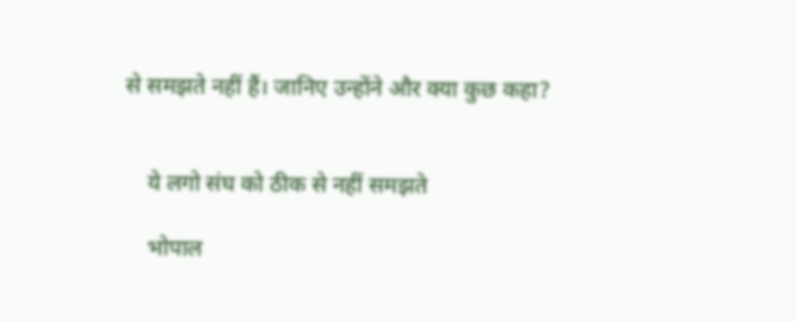से समझते नहीं हैं। जानिए उन्होंने और क्या कुछ कहा?


    ये लगो संघ को ठीक से नहीं समझते

    भोपाल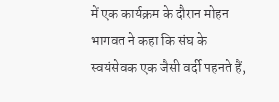में एक कार्यक्रम के दौरान मोहन भागवत ने कहा कि संघ के स्वयंसेवक एक जैसी वर्दी पहनते हैं,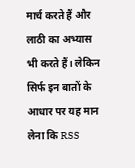मार्च करते हैं और लाठी का अभ्यास भी करते हैं। लेकिन सिर्फ इन बातों के आधार पर यह मान लेना कि RSS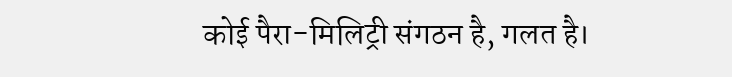कोई पैरा-मिलिट्री संगठन है, गलत है।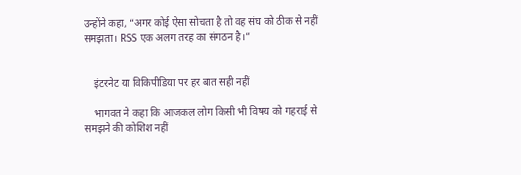उन्होंने कहा, “अगर कोई ऐसा सोचता है तो वह संघ को ठीक से नहीं समझता। RSS एक अलग तरह का संगठन है।”


    इंटरनेट या विकिपीडिया पर हर बात सही नहीं

    भागवत ने कहा कि आजकल लोग किसी भी विषय को गहराई से समझने की कोशिश नहीं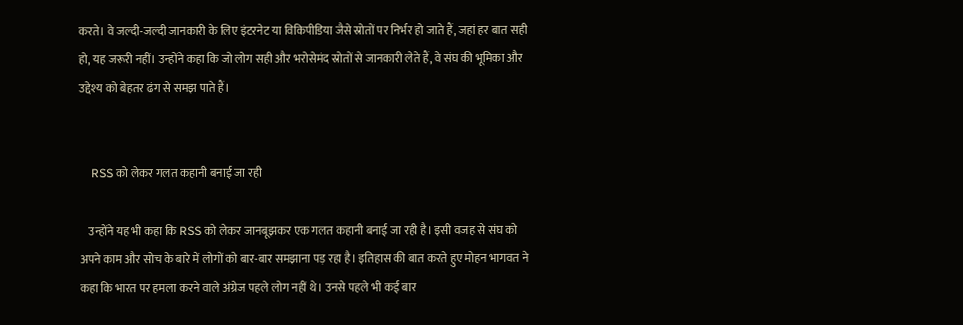करते। वे जल्दी-जल्दी जानकारी के लिए इंटरनेट या विकिपीडिया जैसे स्रोतों पर निर्भर हो जाते हैं, जहां हर बात सही हो, यह जरूरी नहीं। उन्होंने कहा कि जो लोग सही और भरोसेमंद स्रोतों से जानकारी लेते हैं, वे संघ की भूमिका और उद्देश्य को बेहतर ढंग से समझ पाते हैं।


    RSS को लेकर गलत कहानी बनाई जा रही

    उन्होंने यह भी कहा कि RSS को लेकर जानबूझकर एक गलत कहानी बनाई जा रही है। इसी वजह से संघ को अपने काम और सोच के बारे में लोगों को बार-बार समझाना पड़ रहा है। इतिहास की बात करते हुए मोहन भागवत ने कहा कि भारत पर हमला करने वाले अंग्रेज पहले लोग नहीं थे। उनसे पहले भी कई बार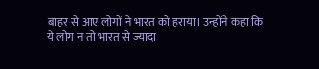बाहर से आए लोगों ने भारत को हराया। उन्होंने कहा कि ये लोग न तो भारत से ज्यादा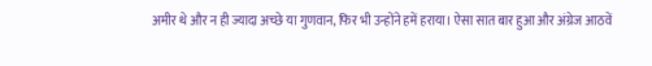अमीर थे और न ही ज्यादा अच्छे या गुणवान, फिर भी उन्होंने हमें हराया। ऐसा सात बार हुआ और अंग्रेज आठवें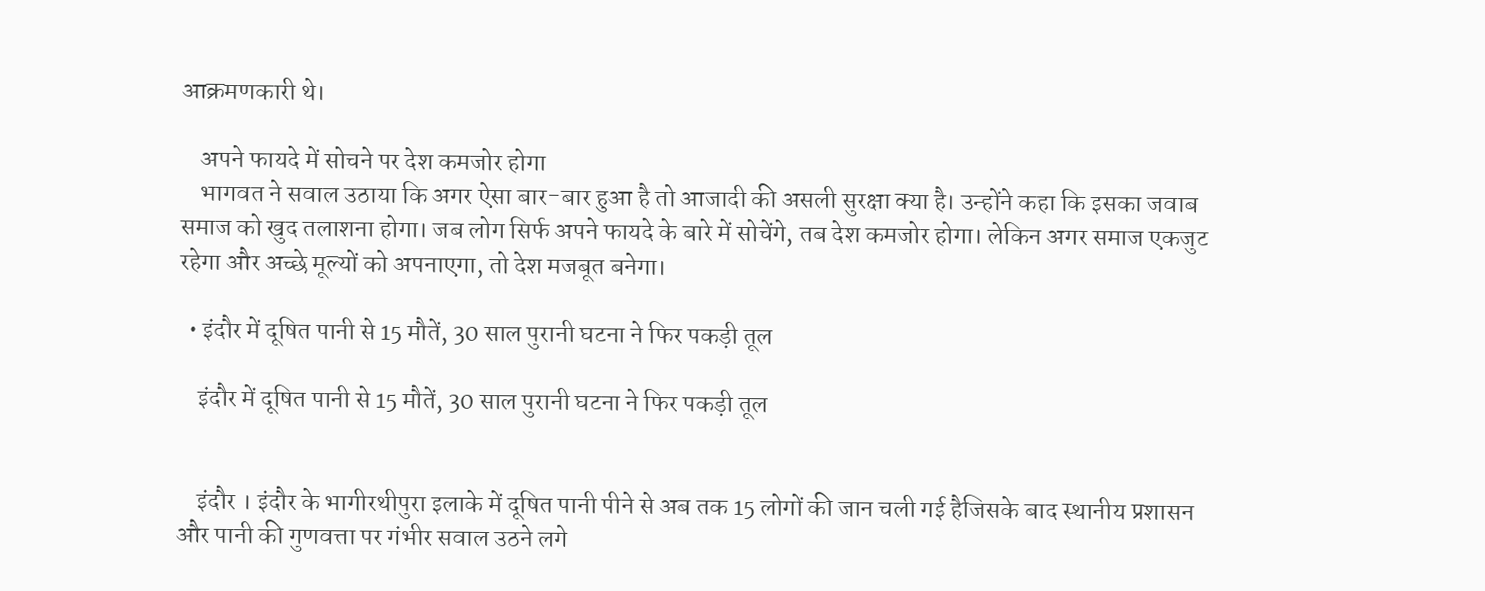आक्रमणकारी थे।

    अपने फायदे में सोचने पर देश कमजोर होगा
    भागवत ने सवाल उठाया कि अगर ऐसा बार-बार हुआ है तो आजादी की असली सुरक्षा क्या है। उन्होंने कहा कि इसका जवाब समाज को खुद तलाशना होगा। जब लोग सिर्फ अपने फायदे के बारे में सोचेंगे, तब देश कमजोर होगा। लेकिन अगर समाज एकजुट रहेगा और अच्छे मूल्यों को अपनाएगा, तो देश मजबूत बनेगा।

  • इंदौर में दूषित पानी से 15 मौतें, 30 साल पुरानी घटना ने फिर पकड़ी तूल

    इंदौर में दूषित पानी से 15 मौतें, 30 साल पुरानी घटना ने फिर पकड़ी तूल


    इंदौर । इंदौर के भागीरथीपुरा इलाके में दूषित पानी पीने से अब तक 15 लोगों की जान चली गई हैजिसके बाद स्थानीय प्रशासन और पानी की गुणवत्ता पर गंभीर सवाल उठने लगे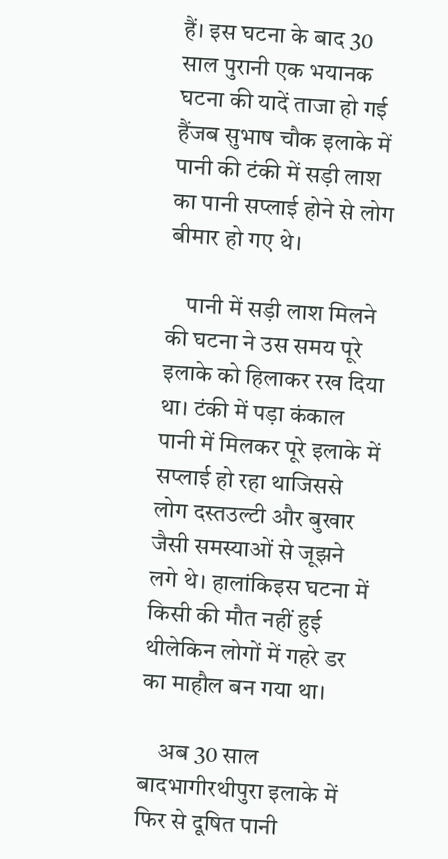हैं। इस घटना के बाद 30 साल पुरानी एक भयानक घटना की यादें ताजा हो गई हैंजब सुभाष चौक इलाके में पानी की टंकी में सड़ी लाश का पानी सप्लाई होने से लोग बीमार हो गए थे।

    पानी में सड़ी लाश मिलने की घटना ने उस समय पूरे इलाके को हिलाकर रख दिया था। टंकी में पड़ा कंकाल पानी में मिलकर पूरे इलाके में सप्लाई हो रहा थाजिससे लोग दस्तउल्टी और बुखार जैसी समस्याओं से जूझने लगे थे। हालांकिइस घटना में किसी की मौत नहीं हुई थीलेकिन लोगों में गहरे डर का माहौल बन गया था।

    अब 30 साल बादभागीरथीपुरा इलाके में फिर से दूषित पानी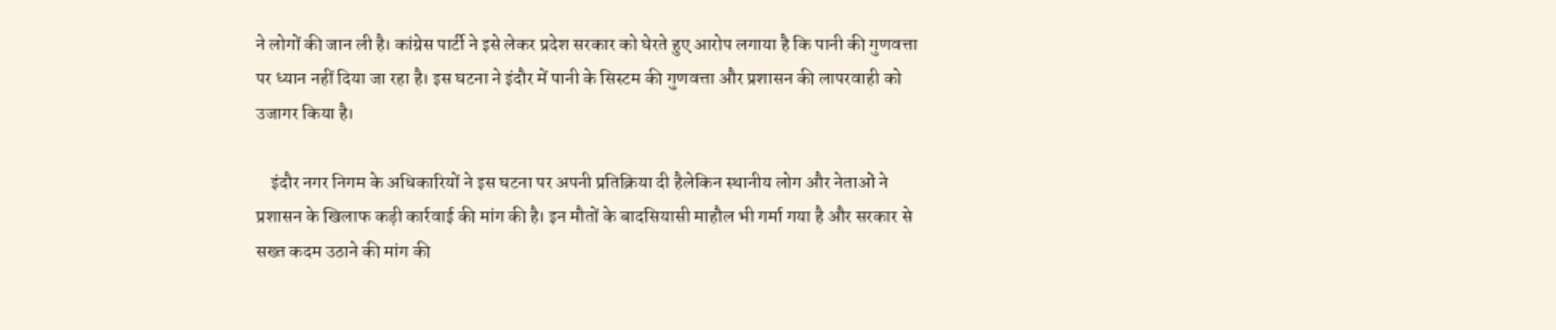ने लोगों की जान ली है। कांग्रेस पार्टी ने इसे लेकर प्रदेश सरकार को घेरते हुए आरोप लगाया है कि पानी की गुणवत्ता पर ध्यान नहीं दिया जा रहा है। इस घटना ने इंदौर में पानी के सिस्टम की गुणवत्ता और प्रशासन की लापरवाही को उजागर किया है।

    इंदौर नगर निगम के अधिकारियों ने इस घटना पर अपनी प्रतिक्रिया दी हैलेकिन स्थानीय लोग और नेताओं ने प्रशासन के खिलाफ कड़ी कार्रवाई की मांग की है। इन मौतों के बादसियासी माहौल भी गर्मा गया है और सरकार से सख्त कदम उठाने की मांग की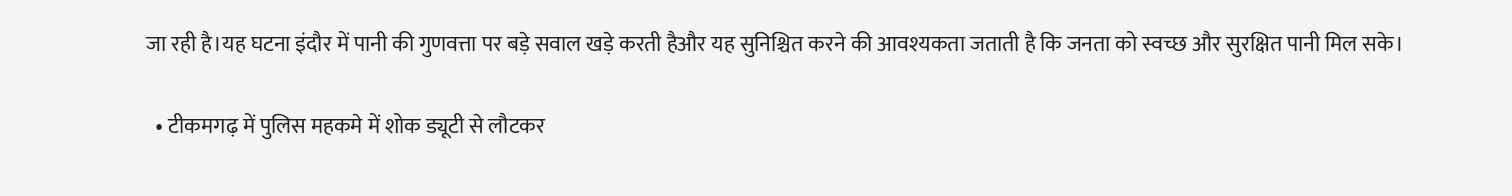जा रही है।यह घटना इंदौर में पानी की गुणवत्ता पर बड़े सवाल खड़े करती हैऔर यह सुनिश्चित करने की आवश्यकता जताती है कि जनता को स्वच्छ और सुरक्षित पानी मिल सके।

  • टीकमगढ़ में पुलिस महकमे में शोक ड्यूटी से लौटकर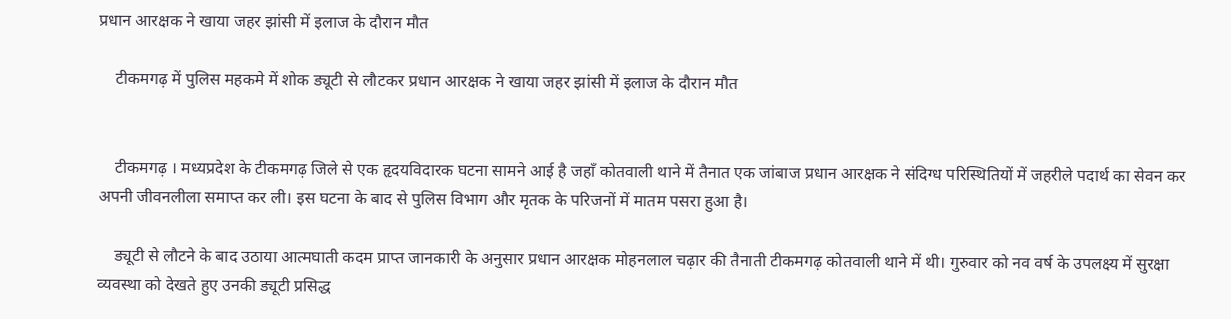प्रधान आरक्षक ने खाया जहर झांसी में इलाज के दौरान मौत

    टीकमगढ़ में पुलिस महकमे में शोक ड्यूटी से लौटकर प्रधान आरक्षक ने खाया जहर झांसी में इलाज के दौरान मौत


    टीकमगढ़ । मध्यप्रदेश के टीकमगढ़ जिले से एक हृदयविदारक घटना सामने आई है जहाँ कोतवाली थाने में तैनात एक जांबाज प्रधान आरक्षक ने संदिग्ध परिस्थितियों में जहरीले पदार्थ का सेवन कर अपनी जीवनलीला समाप्त कर ली। इस घटना के बाद से पुलिस विभाग और मृतक के परिजनों में मातम पसरा हुआ है।

    ड्यूटी से लौटने के बाद उठाया आत्मघाती कदम प्राप्त जानकारी के अनुसार प्रधान आरक्षक मोहनलाल चढ़ार की तैनाती टीकमगढ़ कोतवाली थाने में थी। गुरुवार को नव वर्ष के उपलक्ष्य में सुरक्षा व्यवस्था को देखते हुए उनकी ड्यूटी प्रसिद्ध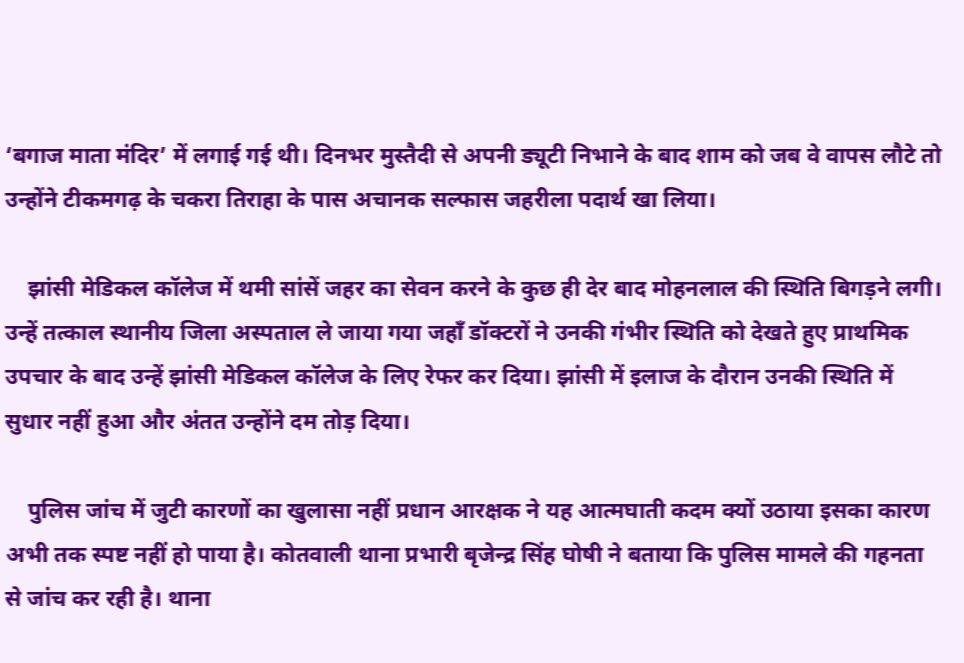‘बगाज माता मंदिर’ में लगाई गई थी। दिनभर मुस्तैदी से अपनी ड्यूटी निभाने के बाद शाम को जब वे वापस लौटे तो उन्होंने टीकमगढ़ के चकरा तिराहा के पास अचानक सल्फास जहरीला पदार्थ खा लिया।

    झांसी मेडिकल कॉलेज में थमी सांसें जहर का सेवन करने के कुछ ही देर बाद मोहनलाल की स्थिति बिगड़ने लगी। उन्हें तत्काल स्थानीय जिला अस्पताल ले जाया गया जहाँ डॉक्टरों ने उनकी गंभीर स्थिति को देखते हुए प्राथमिक उपचार के बाद उन्हें झांसी मेडिकल कॉलेज के लिए रेफर कर दिया। झांसी में इलाज के दौरान उनकी स्थिति में सुधार नहीं हुआ और अंतत उन्होंने दम तोड़ दिया।

    पुलिस जांच में जुटी कारणों का खुलासा नहीं प्रधान आरक्षक ने यह आत्मघाती कदम क्यों उठाया इसका कारण अभी तक स्पष्ट नहीं हो पाया है। कोतवाली थाना प्रभारी बृजेन्द्र सिंह घोषी ने बताया कि पुलिस मामले की गहनता से जांच कर रही है। थाना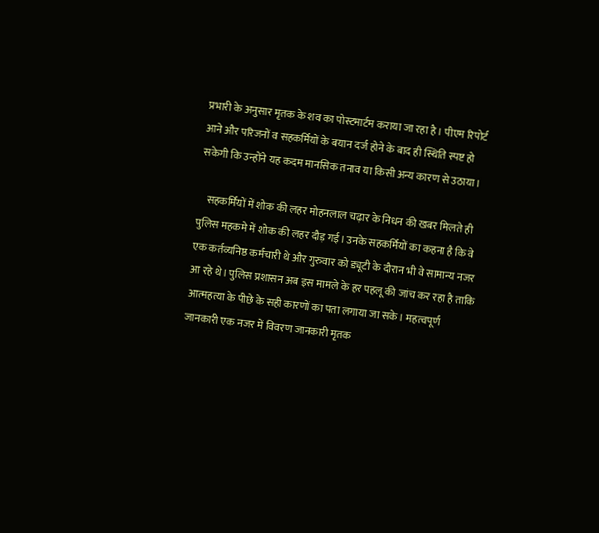प्रभारी के अनुसार मृतक के शव का पोस्टमार्टम कराया जा रहा है। पीएम रिपोर्ट आने और परिजनों व सहकर्मियों के बयान दर्ज होने के बाद ही स्थिति स्पष्ट हो सकेगी कि उन्होंने यह कदम मानसिक तनाव या किसी अन्य कारण से उठाया।

    सहकर्मियों में शोक की लहर मोहनलाल चढ़ार के निधन की खबर मिलते ही पुलिस महकमे में शोक की लहर दौड़ गई। उनके सहकर्मियों का कहना है कि वे एक कर्तव्यनिष्ठ कर्मचारी थे और गुरुवार को ड्यूटी के दौरान भी वे सामान्य नजर आ रहे थे। पुलिस प्रशासन अब इस मामले के हर पहलू की जांच कर रहा है ताकि आत्महत्या के पीछे के सही कारणों का पता लगाया जा सके। महत्वपूर्ण जानकारी एक नजर में विवरण जानकारी मृतक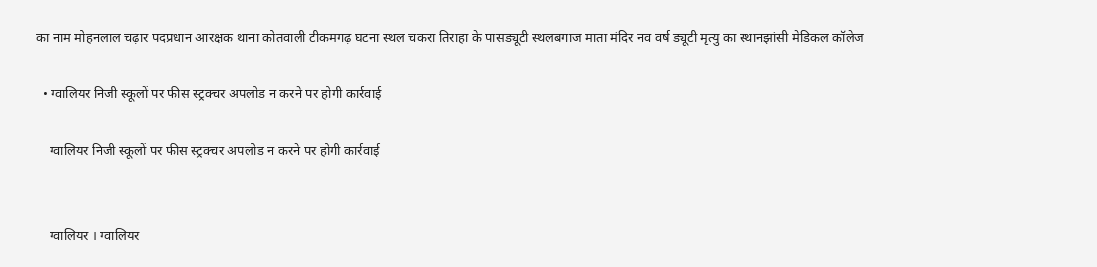का नाम मोहनलाल चढ़ार पदप्रधान आरक्षक थाना कोतवाली टीकमगढ़ घटना स्थल चकरा तिराहा के पासड्यूटी स्थलबगाज माता मंदिर नव वर्ष ड्यूटी मृत्यु का स्थानझांसी मेडिकल कॉलेज

  • ग्वालियर निजी स्कूलों पर फीस स्ट्रक्चर अपलोड न करने पर होगी कार्रवाई

    ग्वालियर निजी स्कूलों पर फीस स्ट्रक्चर अपलोड न करने पर होगी कार्रवाई


    ग्वालियर । ग्वालियर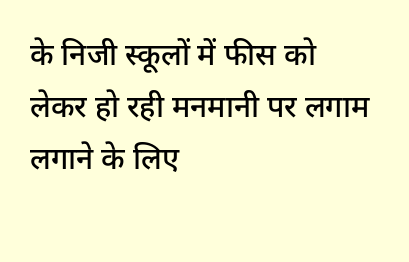के निजी स्कूलों में फीस को लेकर हो रही मनमानी पर लगाम लगाने के लिए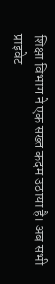शिक्षा विभाग ने एक सख्त कदम उठाया है। अब सभी प्राइवेट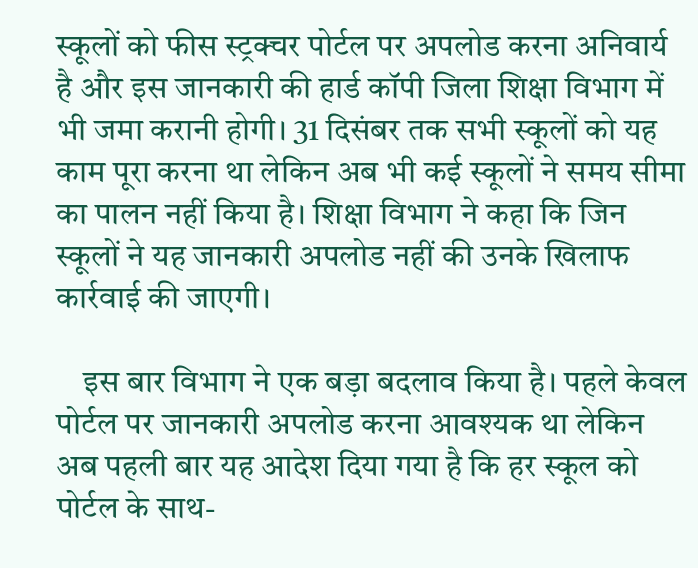स्कूलों को फीस स्ट्रक्चर पोर्टल पर अपलोड करना अनिवार्य है और इस जानकारी की हार्ड कॉपी जिला शिक्षा विभाग में भी जमा करानी होगी। 31 दिसंबर तक सभी स्कूलों को यह काम पूरा करना था लेकिन अब भी कई स्कूलों ने समय सीमा का पालन नहीं किया है। शिक्षा विभाग ने कहा कि जिन स्कूलों ने यह जानकारी अपलोड नहीं की उनके खिलाफ कार्रवाई की जाएगी।

    इस बार विभाग ने एक बड़ा बदलाव किया है। पहले केवल पोर्टल पर जानकारी अपलोड करना आवश्यक था लेकिन अब पहली बार यह आदेश दिया गया है कि हर स्कूल को पोर्टल के साथ-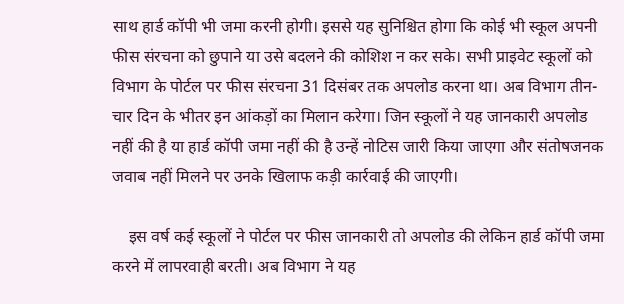साथ हार्ड कॉपी भी जमा करनी होगी। इससे यह सुनिश्चित होगा कि कोई भी स्कूल अपनी फीस संरचना को छुपाने या उसे बदलने की कोशिश न कर सके। सभी प्राइवेट स्कूलों को विभाग के पोर्टल पर फीस संरचना 31 दिसंबर तक अपलोड करना था। अब विभाग तीन-चार दिन के भीतर इन आंकड़ों का मिलान करेगा। जिन स्कूलों ने यह जानकारी अपलोड नहीं की है या हार्ड कॉपी जमा नहीं की है उन्हें नोटिस जारी किया जाएगा और संतोषजनक जवाब नहीं मिलने पर उनके खिलाफ कड़ी कार्रवाई की जाएगी।

    इस वर्ष कई स्कूलों ने पोर्टल पर फीस जानकारी तो अपलोड की लेकिन हार्ड कॉपी जमा करने में लापरवाही बरती। अब विभाग ने यह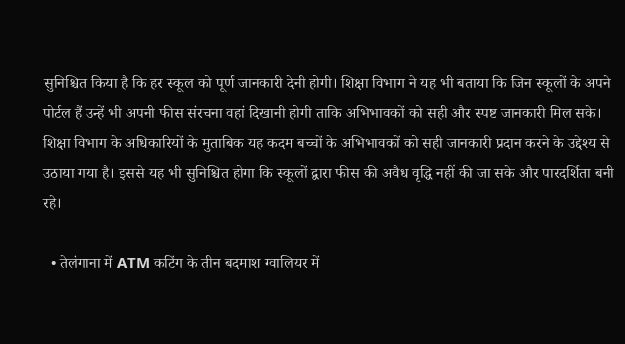सुनिश्चित किया है कि हर स्कूल को पूर्ण जानकारी देनी होगी। शिक्षा विभाग ने यह भी बताया कि जिन स्कूलों के अपने पोर्टल हैं उन्हें भी अपनी फीस संरचना वहां दिखानी होगी ताकि अभिभावकों को सही और स्पष्ट जानकारी मिल सके। शिक्षा विभाग के अधिकारियों के मुताबिक यह कदम बच्चों के अभिभावकों को सही जानकारी प्रदान करने के उद्देश्य से उठाया गया है। इससे यह भी सुनिश्चित होगा कि स्कूलों द्वारा फीस की अवैध वृद्धि नहीं की जा सके और पारदर्शिता बनी रहे।

  • तेलंगाना में ATM कटिंग के तीन बदमाश ग्वालियर में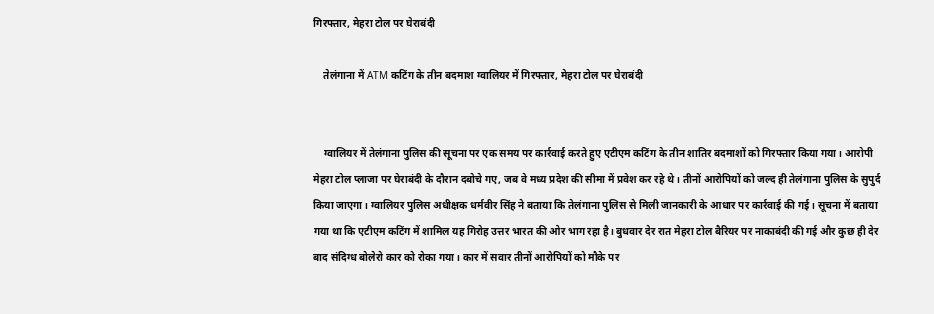गिरफ्तार, मेहरा टोल पर घेराबंदी

    तेलंगाना में ATM कटिंग के तीन बदमाश ग्वालियर में गिरफ्तार, मेहरा टोल पर घेराबंदी


    ग्वालियर में तेलंगाना पुलिस की सूचना पर एक समय पर कार्रवाई करते हुए एटीएम कटिंग के तीन शातिर बदमाशों को गिरफ्तार किया गया। आरोपी मेहरा टोल प्लाजा पर घेराबंदी के दौरान दबोचे गए, जब वे मध्य प्रदेश की सीमा में प्रवेश कर रहे थे। तीनों आरोपियों को जल्द ही तेलंगाना पुलिस के सुपुर्द किया जाएगा। ग्वालियर पुलिस अधीक्षक धर्मवीर सिंह ने बताया कि तेलंगाना पुलिस से मिली जानकारी के आधार पर कार्रवाई की गई। सूचना में बताया गया था कि एटीएम कटिंग में शामिल यह गिरोह उत्तर भारत की ओर भाग रहा है। बुधवार देर रात मेहरा टोल बैरियर पर नाकाबंदी की गई और कुछ ही देर बाद संदिग्ध बोलेरो कार को रोका गया। कार में सवार तीनों आरोपियों को मौके पर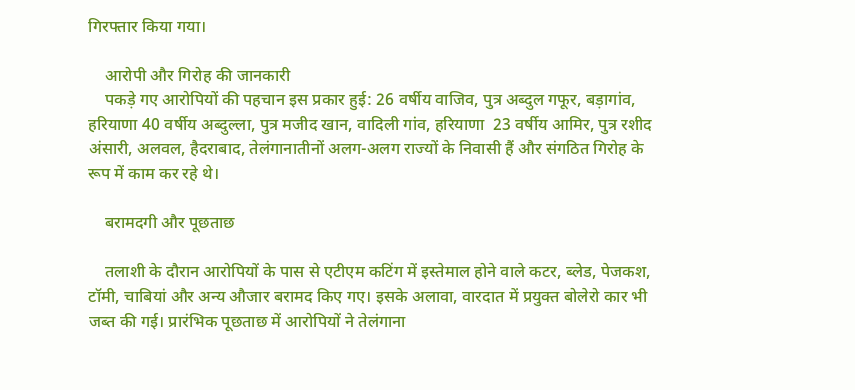गिरफ्तार किया गया।

    आरोपी और गिरोह की जानकारी
    पकड़े गए आरोपियों की पहचान इस प्रकार हुई: 26 वर्षीय वाजिव, पुत्र अब्दुल गफूर, बड़ागांव, हरियाणा 40 वर्षीय अब्दुल्ला, पुत्र मजीद खान, वादिली गांव, हरियाणा  23 वर्षीय आमिर, पुत्र रशीद अंसारी, अलवल, हैदराबाद, तेलंगानातीनों अलग-अलग राज्यों के निवासी हैं और संगठित गिरोह के रूप में काम कर रहे थे।

    बरामदगी और पूछताछ

    तलाशी के दौरान आरोपियों के पास से एटीएम कटिंग में इस्तेमाल होने वाले कटर, ब्लेड, पेजकश, टॉमी, चाबियां और अन्य औजार बरामद किए गए। इसके अलावा, वारदात में प्रयुक्त बोलेरो कार भी जब्त की गई। प्रारंभिक पूछताछ में आरोपियों ने तेलंगाना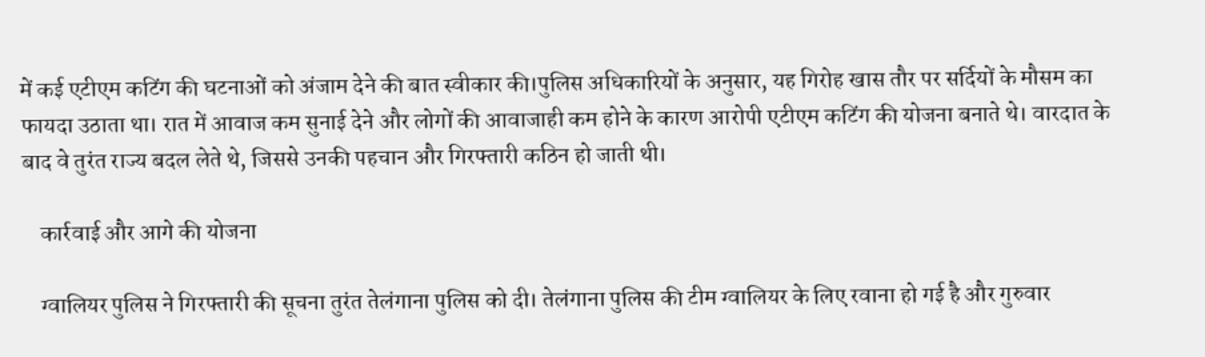में कई एटीएम कटिंग की घटनाओं को अंजाम देने की बात स्वीकार की।पुलिस अधिकारियों के अनुसार, यह गिरोह खास तौर पर सर्दियों के मौसम का फायदा उठाता था। रात में आवाज कम सुनाई देने और लोगों की आवाजाही कम होने के कारण आरोपी एटीएम कटिंग की योजना बनाते थे। वारदात के बाद वे तुरंत राज्य बदल लेते थे, जिससे उनकी पहचान और गिरफ्तारी कठिन हो जाती थी।

    कार्रवाई और आगे की योजना

    ग्वालियर पुलिस ने गिरफ्तारी की सूचना तुरंत तेलंगाना पुलिस को दी। तेलंगाना पुलिस की टीम ग्वालियर के लिए रवाना हो गई है और गुरुवार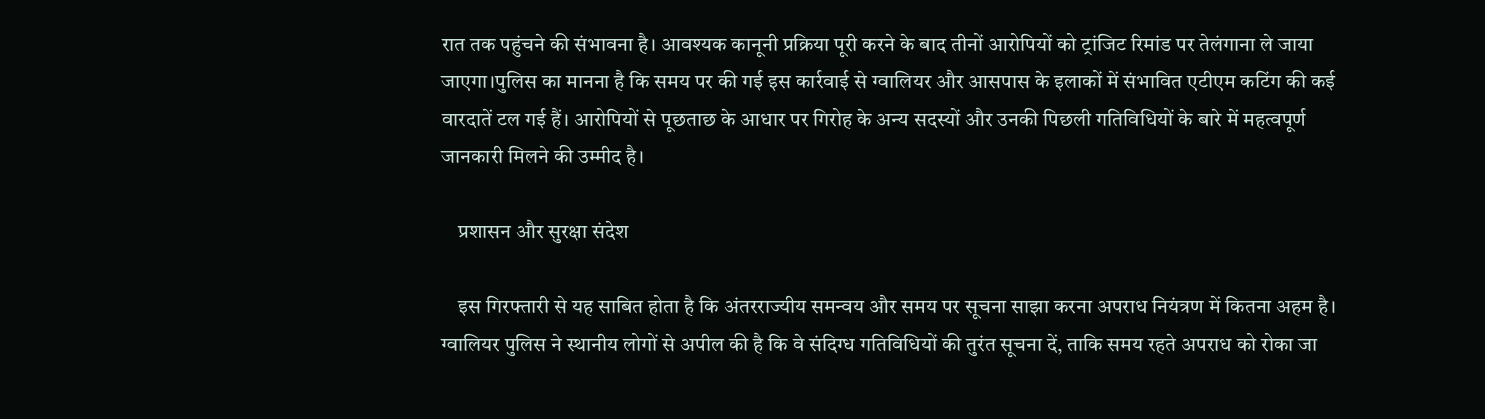रात तक पहुंचने की संभावना है। आवश्यक कानूनी प्रक्रिया पूरी करने के बाद तीनों आरोपियों को ट्रांजिट रिमांड पर तेलंगाना ले जाया जाएगा।पुलिस का मानना है कि समय पर की गई इस कार्रवाई से ग्वालियर और आसपास के इलाकों में संभावित एटीएम कटिंग की कई वारदातें टल गई हैं। आरोपियों से पूछताछ के आधार पर गिरोह के अन्य सदस्यों और उनकी पिछली गतिविधियों के बारे में महत्वपूर्ण जानकारी मिलने की उम्मीद है।

    प्रशासन और सुरक्षा संदेश

    इस गिरफ्तारी से यह साबित होता है कि अंतरराज्यीय समन्वय और समय पर सूचना साझा करना अपराध नियंत्रण में कितना अहम है। ग्वालियर पुलिस ने स्थानीय लोगों से अपील की है कि वे संदिग्ध गतिविधियों की तुरंत सूचना दें, ताकि समय रहते अपराध को रोका जा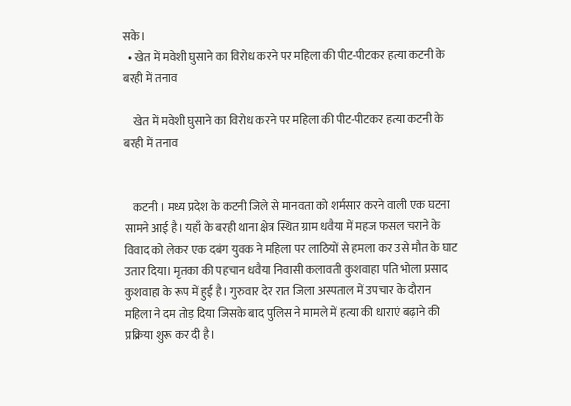सके।
  • खेत में मवेशी घुसाने का विरोध करने पर महिला की पीट-पीटकर हत्या कटनी के बरही में तनाव

    खेत में मवेशी घुसाने का विरोध करने पर महिला की पीट-पीटकर हत्या कटनी के बरही में तनाव


    कटनी । मध्य प्रदेश के कटनी जिले से मानवता को शर्मसार करने वाली एक घटना सामने आई है। यहाँ के बरही थाना क्षेत्र स्थित ग्राम धवैया में महज फसल चराने के विवाद को लेकर एक दबंग युवक ने महिला पर लाठियों से हमला कर उसे मौत के घाट उतार दिया। मृतका की पहचान धवैया निवासी कलावती कुशवाहा पति भोला प्रसाद कुशवाहा के रूप में हुई है। गुरुवार देर रात जिला अस्पताल में उपचार के दौरान महिला ने दम तोड़ दिया जिसके बाद पुलिस ने मामले में हत्या की धाराएं बढ़ाने की प्रक्रिया शुरू कर दी है।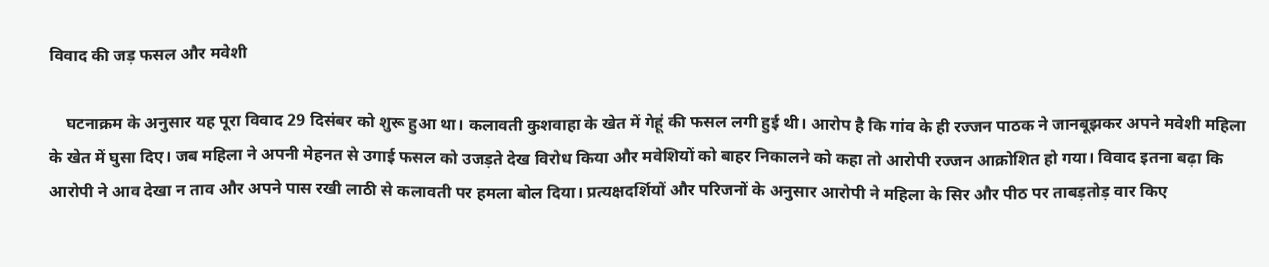विवाद की जड़ फसल और मवेशी

    घटनाक्रम के अनुसार यह पूरा विवाद 29 दिसंबर को शुरू हुआ था। कलावती कुशवाहा के खेत में गेहूं की फसल लगी हुई थी। आरोप है कि गांव के ही रज्जन पाठक ने जानबूझकर अपने मवेशी महिला के खेत में घुसा दिए। जब महिला ने अपनी मेहनत से उगाई फसल को उजड़ते देख विरोध किया और मवेशियों को बाहर निकालने को कहा तो आरोपी रज्जन आक्रोशित हो गया। विवाद इतना बढ़ा कि आरोपी ने आव देखा न ताव और अपने पास रखी लाठी से कलावती पर हमला बोल दिया। प्रत्यक्षदर्शियों और परिजनों के अनुसार आरोपी ने महिला के सिर और पीठ पर ताबड़तोड़ वार किए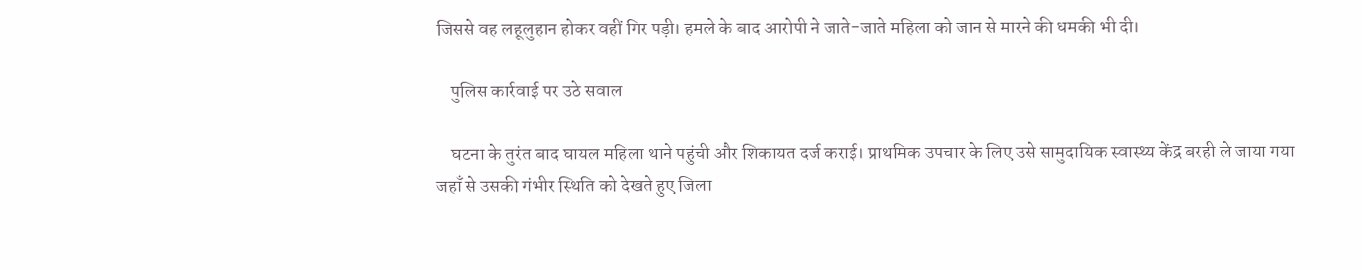जिससे वह लहूलुहान होकर वहीं गिर पड़ी। हमले के बाद आरोपी ने जाते-जाते महिला को जान से मारने की धमकी भी दी।

    पुलिस कार्रवाई पर उठे सवाल

    घटना के तुरंत बाद घायल महिला थाने पहुंची और शिकायत दर्ज कराई। प्राथमिक उपचार के लिए उसे सामुदायिक स्वास्थ्य केंद्र बरही ले जाया गया जहाँ से उसकी गंभीर स्थिति को देखते हुए जिला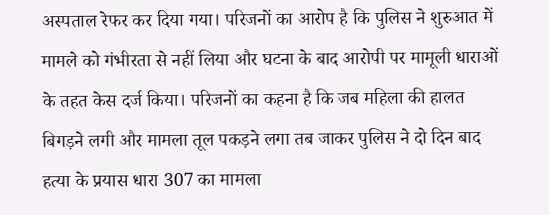अस्पताल रेफर कर दिया गया। परिजनों का आरोप है कि पुलिस ने शुरुआत में मामले को गंभीरता से नहीं लिया और घटना के बाद आरोपी पर मामूली धाराओं के तहत केस दर्ज किया। परिजनों का कहना है कि जब महिला की हालत बिगड़ने लगी और मामला तूल पकड़ने लगा तब जाकर पुलिस ने दो दिन बाद हत्या के प्रयास धारा 307 का मामला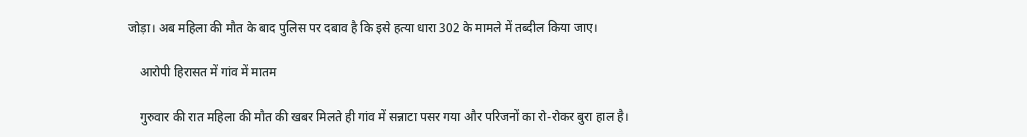जोड़ा। अब महिला की मौत के बाद पुलिस पर दबाव है कि इसे हत्या धारा 302 के मामले में तब्दील किया जाए।

    आरोपी हिरासत में गांव में मातम

    गुरुवार की रात महिला की मौत की खबर मिलते ही गांव में सन्नाटा पसर गया और परिजनों का रो-रोकर बुरा हाल है।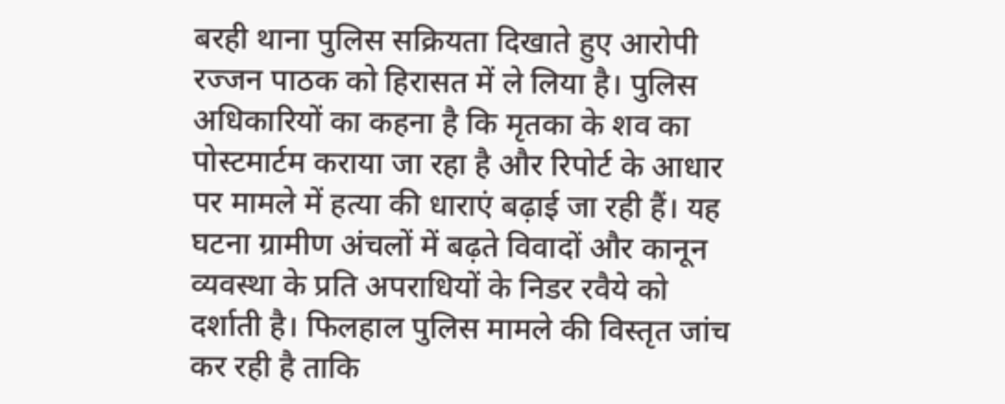बरही थाना पुलिस सक्रियता दिखाते हुए आरोपी रज्जन पाठक को हिरासत में ले लिया है। पुलिस अधिकारियों का कहना है कि मृतका के शव का पोस्टमार्टम कराया जा रहा है और रिपोर्ट के आधार पर मामले में हत्या की धाराएं बढ़ाई जा रही हैं। यह घटना ग्रामीण अंचलों में बढ़ते विवादों और कानून व्यवस्था के प्रति अपराधियों के निडर रवैये को दर्शाती है। फिलहाल पुलिस मामले की विस्तृत जांच कर रही है ताकि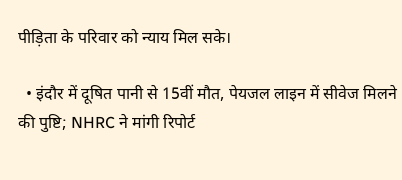पीड़िता के परिवार को न्याय मिल सके।

  • इंदौर में दूषित पानी से 15वीं मौत, पेयजल लाइन में सीवेज मिलने की पुष्टि; NHRC ने मांगी रिपोर्ट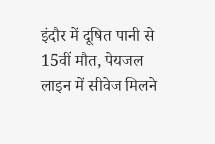इंदौर में दूषित पानी से 15वीं मौत, पेयजल लाइन में सीवेज मिलने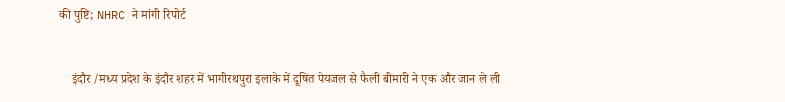की पुष्टि; NHRC ने मांगी रिपोर्ट


    इंदौर /मध्य प्रदेश के इंदौर शहर में भागीरथपुरा इलाके में दूषित पेयजल से फैली बीमारी ने एक और जान ले ली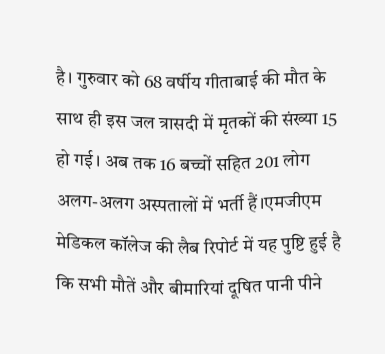है। गुरुवार को 68 वर्षीय गीताबाई की मौत के साथ ही इस जल त्रासदी में मृतकों की संख्या 15 हो गई। अब तक 16 बच्चों सहित 201 लोग अलग-अलग अस्पतालों में भर्ती हैं।एमजीएम मेडिकल कॉलेज की लैब रिपोर्ट में यह पुष्टि हुई है कि सभी मौतें और बीमारियां दूषित पानी पीने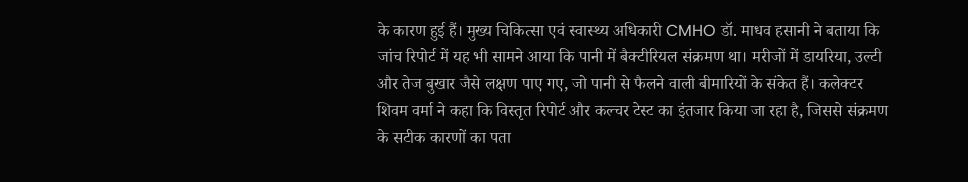के कारण हुई हैं। मुख्य चिकित्सा एवं स्वास्थ्य अधिकारी CMHO डॉ. माधव हसानी ने बताया कि जांच रिपोर्ट में यह भी सामने आया कि पानी में बैक्टीरियल संक्रमण था। मरीजों में डायरिया, उल्टी और तेज बुखार जैसे लक्षण पाए गए, जो पानी से फैलने वाली बीमारियों के संकेत हैं। कलेक्टर शिवम वर्मा ने कहा कि विस्तृत रिपोर्ट और कल्चर टेस्ट का इंतजार किया जा रहा है, जिससे संक्रमण के सटीक कारणों का पता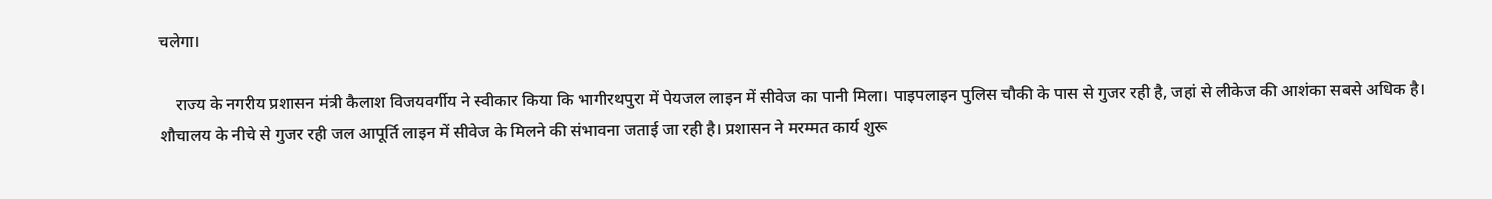चलेगा।

    राज्य के नगरीय प्रशासन मंत्री कैलाश विजयवर्गीय ने स्वीकार किया कि भागीरथपुरा में पेयजल लाइन में सीवेज का पानी मिला। पाइपलाइन पुलिस चौकी के पास से गुजर रही है, जहां से लीकेज की आशंका सबसे अधिक है। शौचालय के नीचे से गुजर रही जल आपूर्ति लाइन में सीवेज के मिलने की संभावना जताई जा रही है। प्रशासन ने मरम्मत कार्य शुरू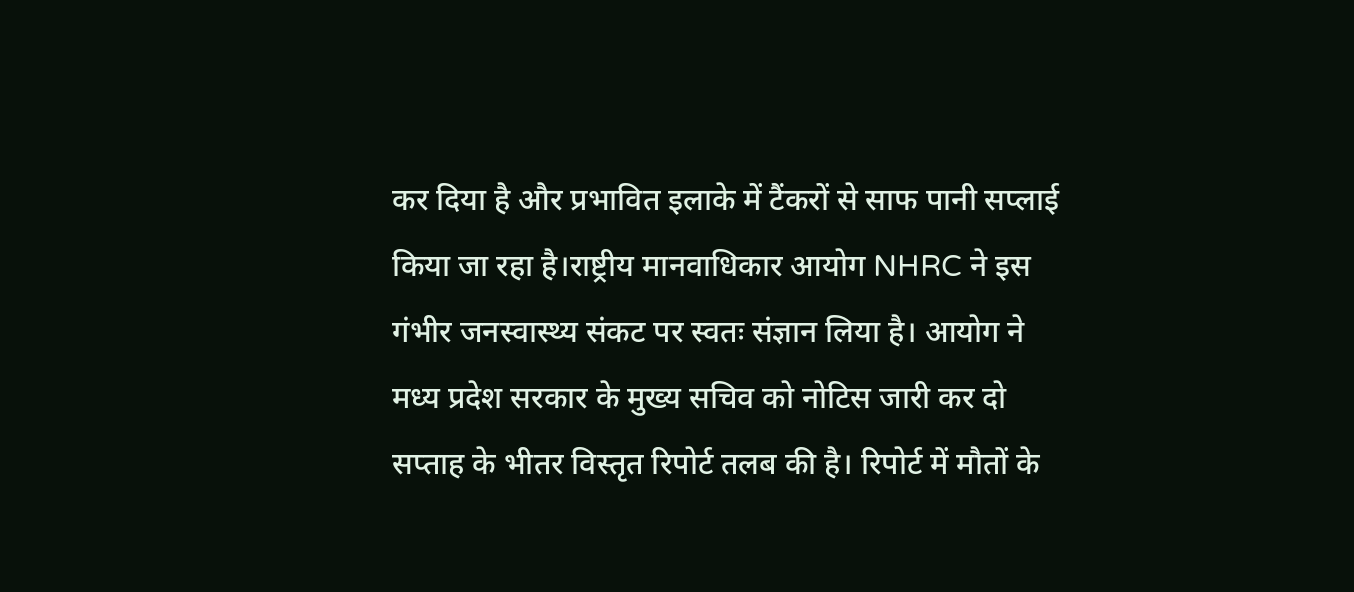कर दिया है और प्रभावित इलाके में टैंकरों से साफ पानी सप्लाई किया जा रहा है।राष्ट्रीय मानवाधिकार आयोग NHRC ने इस गंभीर जनस्वास्थ्य संकट पर स्वतः संज्ञान लिया है। आयोग ने मध्य प्रदेश सरकार के मुख्य सचिव को नोटिस जारी कर दो सप्ताह के भीतर विस्तृत रिपोर्ट तलब की है। रिपोर्ट में मौतों के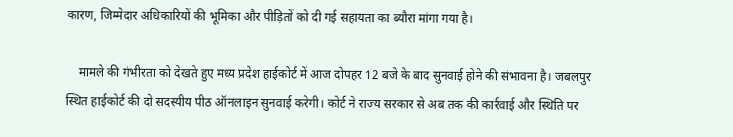कारण, जिम्मेदार अधिकारियों की भूमिका और पीड़ितों को दी गई सहायता का ब्यौरा मांगा गया है।

    मामले की गंभीरता को देखते हुए मध्य प्रदेश हाईकोर्ट में आज दोपहर 12 बजे के बाद सुनवाई होने की संभावना है। जबलपुर स्थित हाईकोर्ट की दो सदस्यीय पीठ ऑनलाइन सुनवाई करेगी। कोर्ट ने राज्य सरकार से अब तक की कार्रवाई और स्थिति पर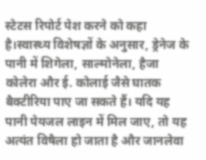स्टेटस रिपोर्ट पेश करने को कहा है।स्वास्थ्य विशेषज्ञों के अनुसार, ड्रेनेज के पानी में शिगेला, साल्मोनेला, हैजा कोलेरा और ई. कोलाई जैसे घातक बैक्टीरिया पाए जा सकते हैं। यदि यह पानी पेयजल लाइन में मिल जाए, तो यह अत्यंत विषैला हो जाता है और जानलेवा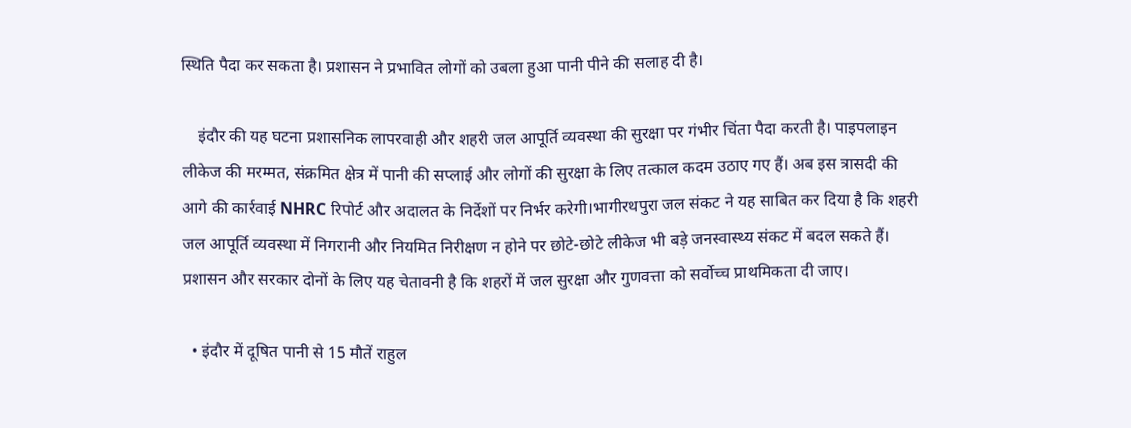स्थिति पैदा कर सकता है। प्रशासन ने प्रभावित लोगों को उबला हुआ पानी पीने की सलाह दी है।

    इंदौर की यह घटना प्रशासनिक लापरवाही और शहरी जल आपूर्ति व्यवस्था की सुरक्षा पर गंभीर चिंता पैदा करती है। पाइपलाइन लीकेज की मरम्मत, संक्रमित क्षेत्र में पानी की सप्लाई और लोगों की सुरक्षा के लिए तत्काल कदम उठाए गए हैं। अब इस त्रासदी की आगे की कार्रवाई NHRC रिपोर्ट और अदालत के निर्देशों पर निर्भर करेगी।भागीरथपुरा जल संकट ने यह साबित कर दिया है कि शहरी जल आपूर्ति व्यवस्था में निगरानी और नियमित निरीक्षण न होने पर छोटे-छोटे लीकेज भी बड़े जनस्वास्थ्य संकट में बदल सकते हैं। प्रशासन और सरकार दोनों के लिए यह चेतावनी है कि शहरों में जल सुरक्षा और गुणवत्ता को सर्वोच्च प्राथमिकता दी जाए।

  • इंदौर में दूषित पानी से 15 मौतें राहुल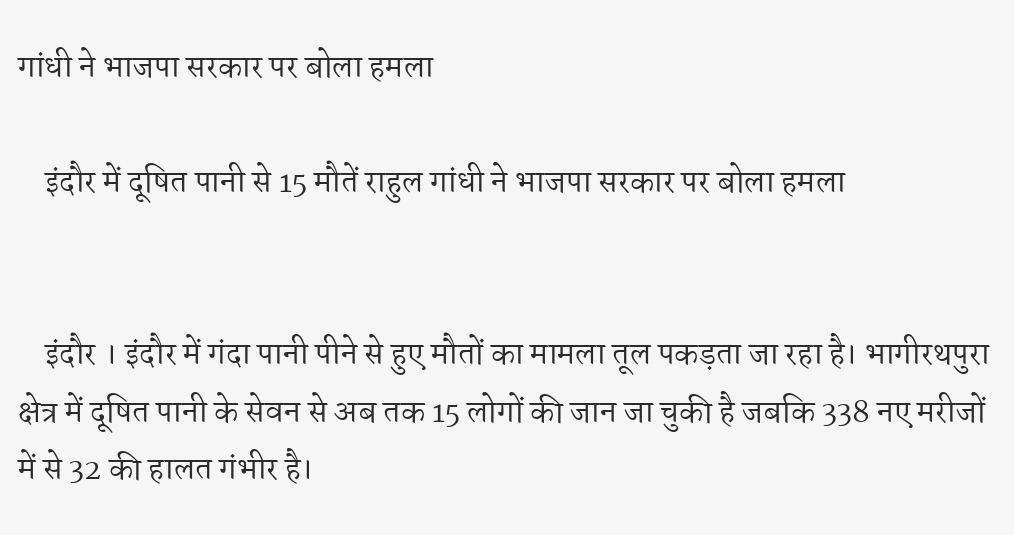गांधी ने भाजपा सरकार पर बोला हमला

    इंदौर में दूषित पानी से 15 मौतें राहुल गांधी ने भाजपा सरकार पर बोला हमला


    इंदौर । इंदौर में गंदा पानी पीने से हुए मौतों का मामला तूल पकड़ता जा रहा है। भागीरथपुरा क्षेत्र में दूषित पानी के सेवन से अब तक 15 लोगों की जान जा चुकी है जबकि 338 नए मरीजों में से 32 की हालत गंभीर है।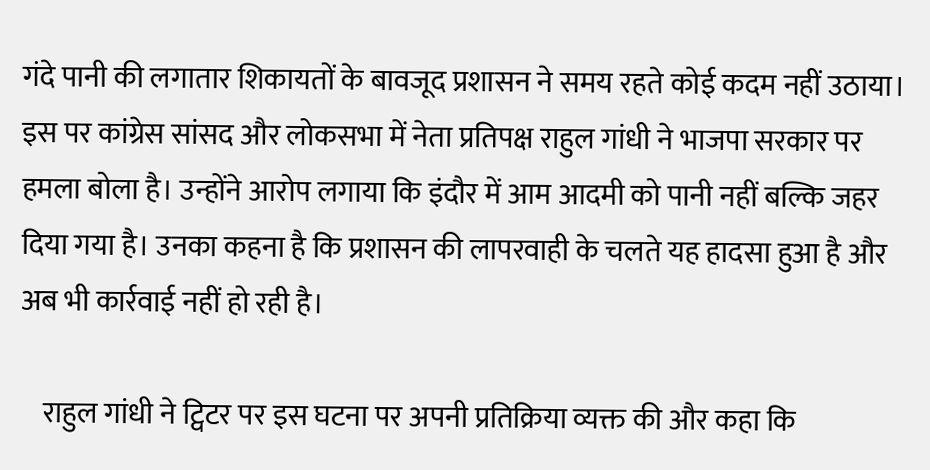गंदे पानी की लगातार शिकायतों के बावजूद प्रशासन ने समय रहते कोई कदम नहीं उठाया। इस पर कांग्रेस सांसद और लोकसभा में नेता प्रतिपक्ष राहुल गांधी ने भाजपा सरकार पर हमला बोला है। उन्होंने आरोप लगाया कि इंदौर में आम आदमी को पानी नहीं बल्कि जहर दिया गया है। उनका कहना है कि प्रशासन की लापरवाही के चलते यह हादसा हुआ है और अब भी कार्रवाई नहीं हो रही है।

    राहुल गांधी ने ट्विटर पर इस घटना पर अपनी प्रतिक्रिया व्यक्त की और कहा कि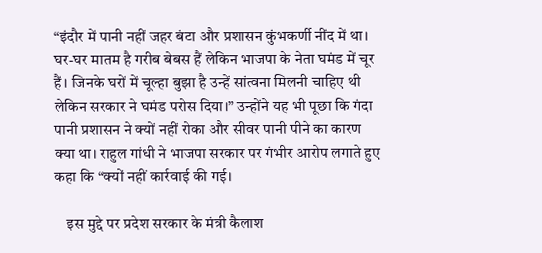“इंदौर में पानी नहीं जहर बंटा और प्रशासन कुंभकर्णी नींद में था। घर-घर मातम है गरीब बेबस हैं लेकिन भाजपा के नेता घमंड में चूर हैं। जिनके घरों में चूल्हा बुझा है उन्हें सांत्वना मिलनी चाहिए थी लेकिन सरकार ने घमंड परोस दिया।” उन्होंने यह भी पूछा कि गंदा पानी प्रशासन ने क्यों नहीं रोका और सीवर पानी पीने का कारण क्या था। राहुल गांधी ने भाजपा सरकार पर गंभीर आरोप लगाते हुए कहा कि “क्यों नहीं कार्रवाई की गई।

    इस मुद्दे पर प्रदेश सरकार के मंत्री कैलाश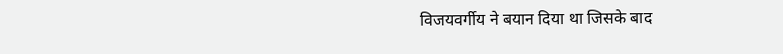विजयवर्गीय ने बयान दिया था जिसके बाद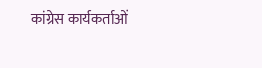कांग्रेस कार्यकर्ताओं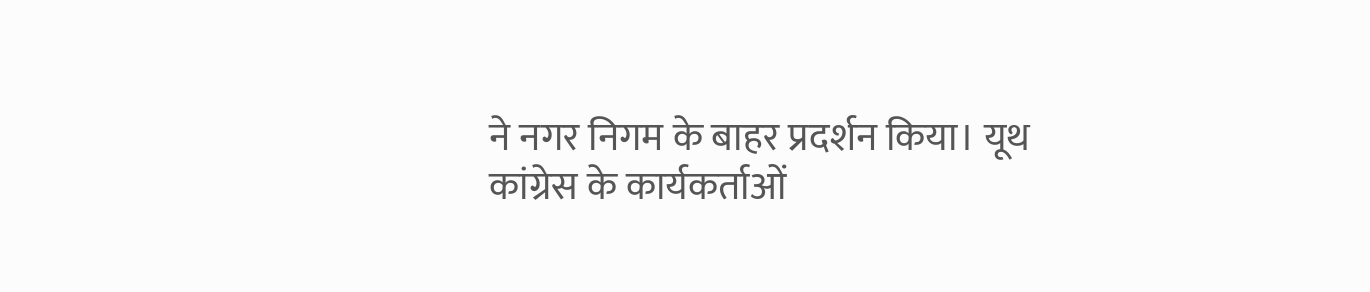ने नगर निगम के बाहर प्रदर्शन किया। यूथ कांग्रेस के कार्यकर्ताओं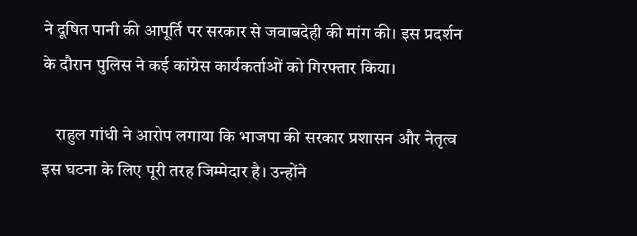ने दूषित पानी की आपूर्ति पर सरकार से जवाबदेही की मांग की। इस प्रदर्शन के दौरान पुलिस ने कई कांग्रेस कार्यकर्ताओं को गिरफ्तार किया।

    राहुल गांधी ने आरोप लगाया कि भाजपा की सरकार प्रशासन और नेतृत्व इस घटना के लिए पूरी तरह जिम्मेदार है। उन्होंने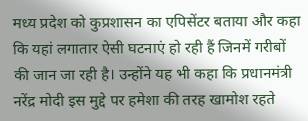मध्य प्रदेश को कुप्रशासन का एपिसेंटर बताया और कहा कि यहां लगातार ऐसी घटनाएं हो रही हैं जिनमें गरीबों की जान जा रही है। उन्होंने यह भी कहा कि प्रधानमंत्री नरेंद्र मोदी इस मुद्दे पर हमेशा की तरह खामोश रहते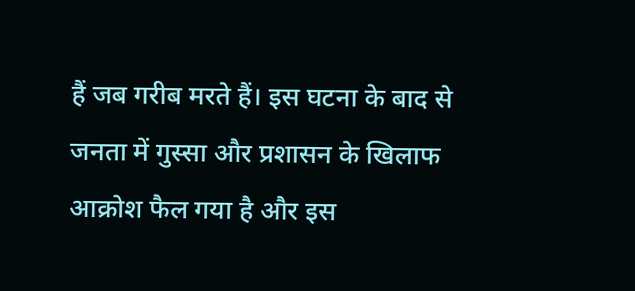हैं जब गरीब मरते हैं। इस घटना के बाद से जनता में गुस्सा और प्रशासन के खिलाफ आक्रोश फैल गया है और इस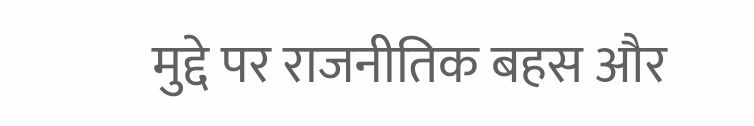मुद्दे पर राजनीतिक बहस और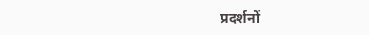प्रदर्शनों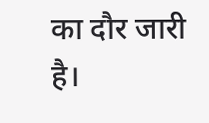का दौर जारी है।